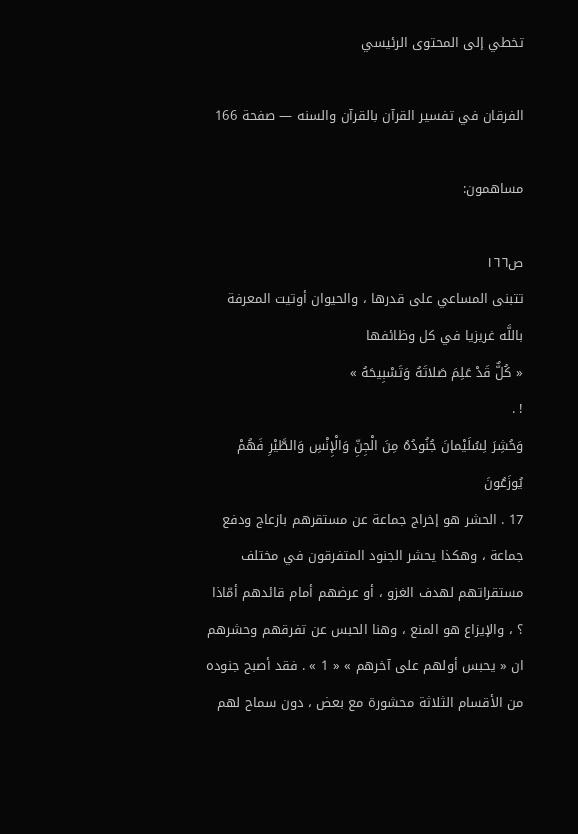تخطي إلى المحتوى الرئيسي

الفرقان في تفسير القرآن بالقرآن والسنه — صفحة 166

مساهمون:

ص١٦٦
تتبنى المساعي على قدرها ، والحيوان أوتيت المعرفة باللَّه غريزيا في كل وظائفها
« كُلٌّ قَدْ عَلِمَ صَلاتَهُ وَتَسْبِيحَهُ »
! .
وَحُشِرَ لِسُلَيْمانَ جُنُودُهُ مِنَ الْجِنِّ وَالْإِنْسِ وَالطَّيْرِ فَهُمْ يُوزَعُونَ
17 . الحشر هو إخراج جماعة عن مستقرهم بازعاج ودفع جماعة ، وهكذا يحشر الجنود المتفرقون في مختلف مستقراتهم لهدف الغزو ، أو عرضهم أمام قائدهم أمّاذا ؟ ، والإيزاع هو المنع ، وهنا الحبس عن تفرقهم وحشرهم ان « يحبس أولهم على آخرهم » « 1 » . فقد أصبح جنوده من الأقسام الثلاثة محشورة مع بعض ، دون سماح لهم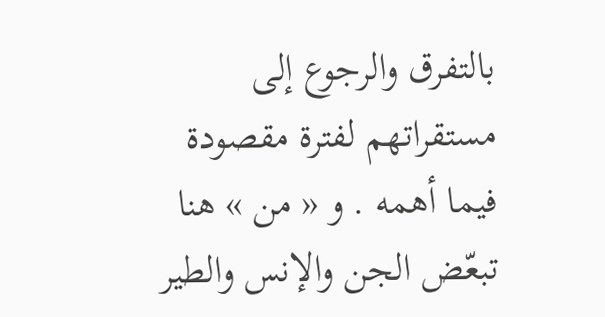بالتفرق والرجوع إلى مستقراتهم لفترة مقصودة فيما أهمه . و « من » هنا تبعّض الجن والإنس والطير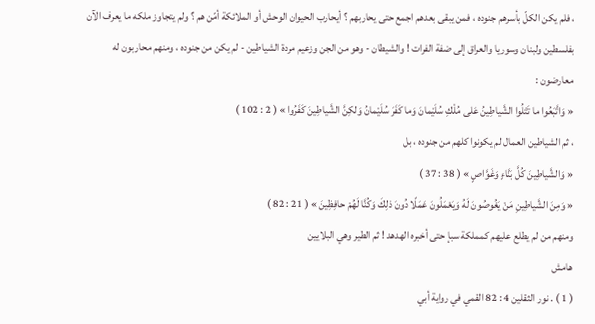، فلم يكن الكلّ بأسرهم جنوده ، فمن يبقى بعدهم اجمع حتى يحاربهم ؟ أيحارب الحيوان الوحش أو الملائكة أمّن هم ؟ ولم يتجاوز ملكه ما يعرف الآن بفلسطين ولبنان وسوريا والعراق إلى ضفة الفرات ! والشيطان - وهو من الجن وزعيم مردة الشياطين - لم يكن من جنوده ، ومنهم محاربون له معارضون :
« وَاتَّبَعُوا ما تَتْلُوا الشَّياطِينُ عَلى مُلْكِ سُلَيْمانَ وَما كَفَرَ سُلَيْمانُ وَلكِنَّ الشَّياطِينَ كَفَرُوا » ( 2 : 102 )
، ثم الشياطين العمال لم يكونوا كلهم من جنوده ، بل
« وَالشَّياطِينَ كُلَّ بَنَّاءٍ وَغَوَّاصٍ » ( 38 : 37 )
« وَمِنَ الشَّياطِينِ مَنْ يَغُوصُونَ لَهُ وَيَعْمَلُونَ عَمَلًا دُونَ ذلِكَ وَكُنَّا لَهُمْ حافِظِينَ » ( 21 : 82 )
ومنهم من لم يطلع عليهم كمملكة سبإ حتى أخبره الهدهد ! ثم الطير وهي البلايين
هامش
( 1 ) . نور الثقلين 4 : 82 القمي في رواية أبي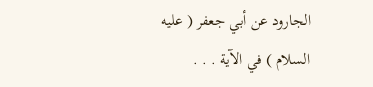الجارود عن أبي جعفر ( عليه السلام ) في الآية . . .